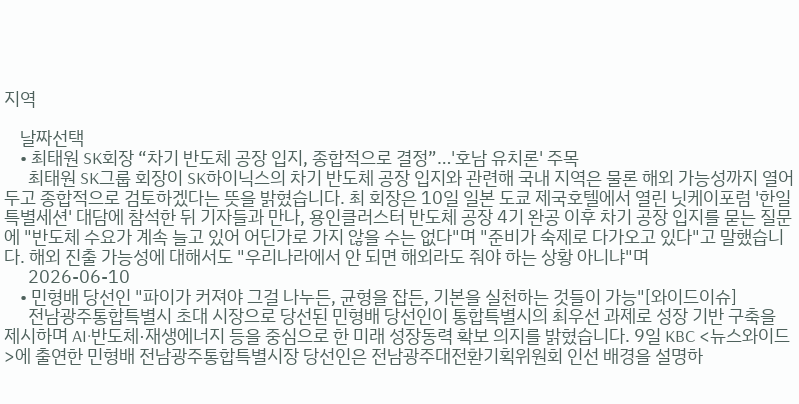지역

    날짜선택
    • 최태원 SK회장 “차기 반도체 공장 입지, 종합적으로 결정”…'호남 유치론' 주목
      최태원 SK그룹 회장이 SK하이닉스의 차기 반도체 공장 입지와 관련해 국내 지역은 물론 해외 가능성까지 열어두고 종합적으로 검토하겠다는 뜻을 밝혔습니다. 최 회장은 10일 일본 도쿄 제국호텔에서 열린 닛케이포럼 '한일특별세션' 대담에 참석한 뒤 기자들과 만나, 용인클러스터 반도체 공장 4기 완공 이후 차기 공장 입지를 묻는 질문에 "반도체 수요가 계속 늘고 있어 어딘가로 가지 않을 수는 없다"며 "준비가 숙제로 다가오고 있다"고 말했습니다. 해외 진출 가능성에 대해서도 "우리나라에서 안 되면 해외라도 줘야 하는 상황 아니냐"며
      2026-06-10
    • 민형배 당선인 "파이가 커져야 그걸 나누든, 균형을 잡든, 기본을 실천하는 것들이 가능"[와이드이슈]
      전남광주통합특별시 초대 시장으로 당선된 민형배 당선인이 통합특별시의 최우선 과제로 성장 기반 구축을 제시하며 AI·반도체·재생에너지 등을 중심으로 한 미래 성장동력 확보 의지를 밝혔습니다. 9일 KBC <뉴스와이드>에 출연한 민형배 전남광주통합특별시장 당선인은 전남광주대전환기획위원회 인선 배경을 설명하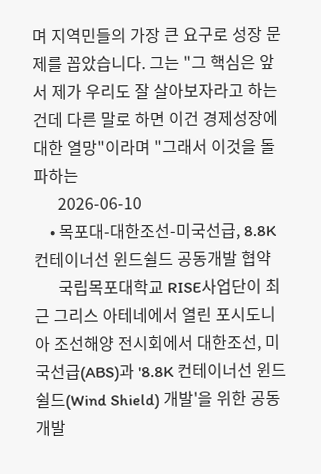며 지역민들의 가장 큰 요구로 성장 문제를 꼽았습니다. 그는 "그 핵심은 앞서 제가 우리도 잘 살아보자라고 하는 건데 다른 말로 하면 이건 경제성장에 대한 열망"이라며 "그래서 이것을 돌파하는
      2026-06-10
    • 목포대-대한조선-미국선급, 8.8K 컨테이너선 윈드쉴드 공동개발 협약
      국립목포대학교 RISE사업단이 최근 그리스 아테네에서 열린 포시도니아 조선해양 전시회에서 대한조선, 미국선급(ABS)과 '8.8K 컨테이너선 윈드쉴드(Wind Shield) 개발'을 위한 공동개발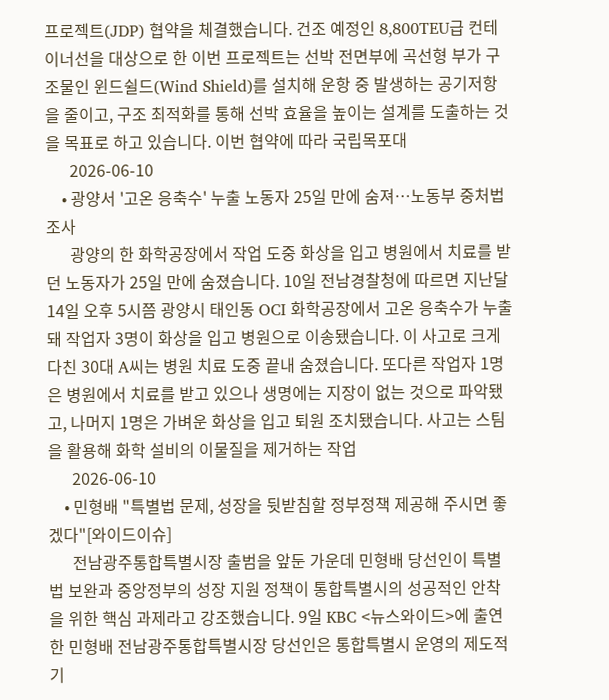프로젝트(JDP) 협약을 체결했습니다. 건조 예정인 8,800TEU급 컨테이너선을 대상으로 한 이번 프로젝트는 선박 전면부에 곡선형 부가 구조물인 윈드쉴드(Wind Shield)를 설치해 운항 중 발생하는 공기저항을 줄이고, 구조 최적화를 통해 선박 효율을 높이는 설계를 도출하는 것을 목표로 하고 있습니다. 이번 협약에 따라 국립목포대
      2026-06-10
    • 광양서 '고온 응축수' 누출 노동자 25일 만에 숨져…노동부 중처법 조사
      광양의 한 화학공장에서 작업 도중 화상을 입고 병원에서 치료를 받던 노동자가 25일 만에 숨졌습니다. 10일 전남경찰청에 따르면 지난달 14일 오후 5시쯤 광양시 태인동 OCI 화학공장에서 고온 응축수가 누출돼 작업자 3명이 화상을 입고 병원으로 이송됐습니다. 이 사고로 크게 다친 30대 A씨는 병원 치료 도중 끝내 숨졌습니다. 또다른 작업자 1명은 병원에서 치료를 받고 있으나 생명에는 지장이 없는 것으로 파악됐고, 나머지 1명은 가벼운 화상을 입고 퇴원 조치됐습니다. 사고는 스팀을 활용해 화학 설비의 이물질을 제거하는 작업
      2026-06-10
    • 민형배 "특별법 문제, 성장을 뒷받침할 정부정책 제공해 주시면 좋겠다"[와이드이슈]
      전남광주통합특별시장 출범을 앞둔 가운데 민형배 당선인이 특별법 보완과 중앙정부의 성장 지원 정책이 통합특별시의 성공적인 안착을 위한 핵심 과제라고 강조했습니다. 9일 KBC <뉴스와이드>에 출연한 민형배 전남광주통합특별시장 당선인은 통합특별시 운영의 제도적 기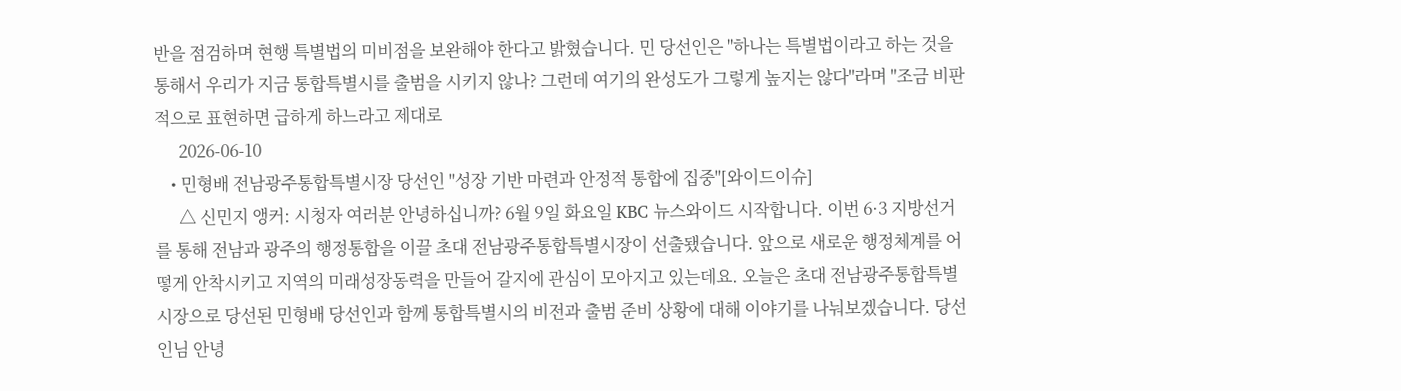반을 점검하며 현행 특별법의 미비점을 보완해야 한다고 밝혔습니다. 민 당선인은 "하나는 특별법이라고 하는 것을 통해서 우리가 지금 통합특별시를 출범을 시키지 않나? 그런데 여기의 완성도가 그렇게 높지는 않다"라며 "조금 비판적으로 표현하면 급하게 하느라고 제대로
      2026-06-10
    • 민형배 전남광주통합특별시장 당선인 "성장 기반 마련과 안정적 통합에 집중"[와이드이슈]
      △ 신민지 앵커: 시청자 여러분 안녕하십니까? 6월 9일 화요일 KBC 뉴스와이드 시작합니다. 이번 6·3 지방선거를 통해 전남과 광주의 행정통합을 이끌 초대 전남광주통합특별시장이 선출됐습니다. 앞으로 새로운 행정체계를 어떻게 안착시키고 지역의 미래성장동력을 만들어 갈지에 관심이 모아지고 있는데요. 오늘은 초대 전남광주통합특별시장으로 당선된 민형배 당선인과 함께 통합특별시의 비전과 출범 준비 상황에 대해 이야기를 나눠보겠습니다. 당선인님 안녕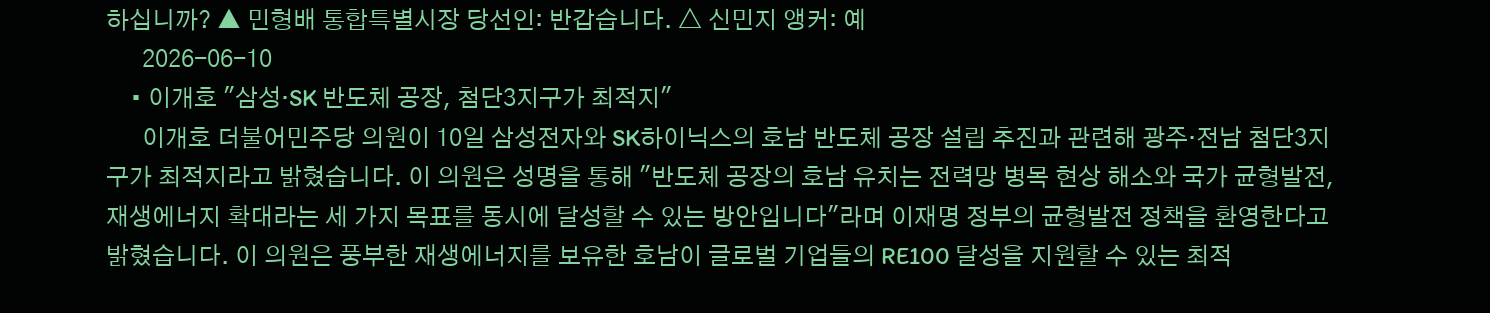하십니까? ▲ 민형배 통합특별시장 당선인: 반갑습니다. △ 신민지 앵커: 예
      2026-06-10
    • 이개호 "삼성·SK 반도체 공장, 첨단3지구가 최적지"
      이개호 더불어민주당 의원이 10일 삼성전자와 SK하이닉스의 호남 반도체 공장 설립 추진과 관련해 광주·전남 첨단3지구가 최적지라고 밝혔습니다. 이 의원은 성명을 통해 "반도체 공장의 호남 유치는 전력망 병목 현상 해소와 국가 균형발전, 재생에너지 확대라는 세 가지 목표를 동시에 달성할 수 있는 방안입니다"라며 이재명 정부의 균형발전 정책을 환영한다고 밝혔습니다. 이 의원은 풍부한 재생에너지를 보유한 호남이 글로벌 기업들의 RE100 달성을 지원할 수 있는 최적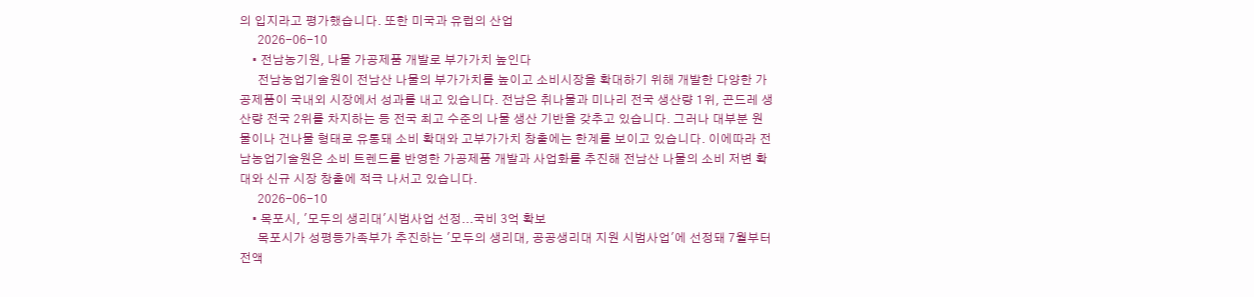의 입지라고 평가했습니다. 또한 미국과 유럽의 산업
      2026-06-10
    • 전남농기원, 나물 가공제품 개발로 부가가치 높인다
      전남농업기술원이 전남산 나물의 부가가치를 높이고 소비시장을 확대하기 위해 개발한 다양한 가공제품이 국내외 시장에서 성과를 내고 있습니다. 전남은 취나물과 미나리 전국 생산량 1위, 곤드레 생산량 전국 2위를 차지하는 등 전국 최고 수준의 나물 생산 기반을 갖추고 있습니다. 그러나 대부분 원물이나 건나물 형태로 유통돼 소비 확대와 고부가가치 창출에는 한계를 보이고 있습니다. 이에따라 전남농업기술원은 소비 트렌드를 반영한 가공제품 개발과 사업화를 추진해 전남산 나물의 소비 저변 확대와 신규 시장 창출에 적극 나서고 있습니다.
      2026-06-10
    • 목포시, '모두의 생리대'시범사업 선정...국비 3억 확보
      목포시가 성평등가족부가 추진하는 '모두의 생리대, 공공생리대 지원 시범사업'에 선정돼 7월부터 전액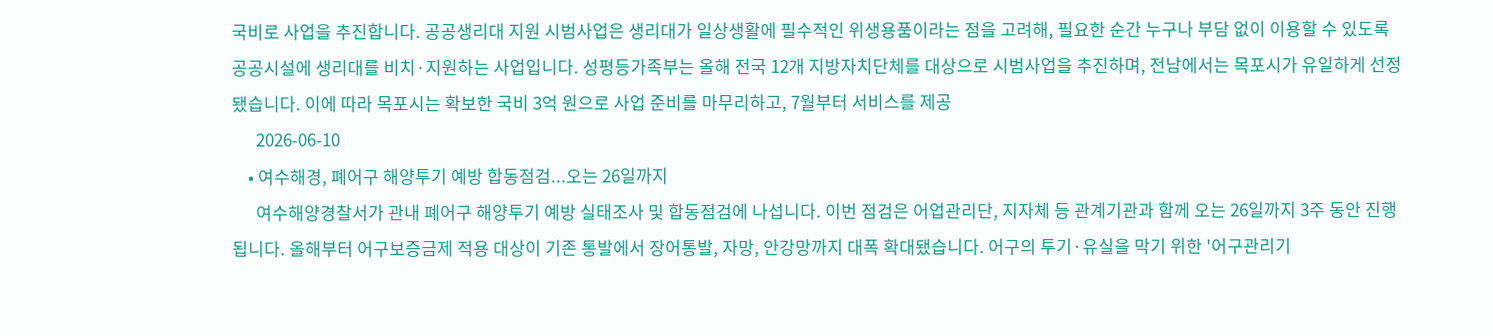국비로 사업을 추진합니다. 공공생리대 지원 시범사업은 생리대가 일상생활에 필수적인 위생용품이라는 점을 고려해, 필요한 순간 누구나 부담 없이 이용할 수 있도록 공공시설에 생리대를 비치·지원하는 사업입니다. 성평등가족부는 올해 전국 12개 지방자치단체를 대상으로 시범사업을 추진하며, 전남에서는 목포시가 유일하게 선정됐습니다. 이에 따라 목포시는 확보한 국비 3억 원으로 사업 준비를 마무리하고, 7월부터 서비스를 제공
      2026-06-10
    • 여수해경, 폐어구 해양투기 예방 합동점검...오는 26일까지
      여수해양경찰서가 관내 폐어구 해양투기 예방 실태조사 및 합동점검에 나섭니다. 이번 점검은 어업관리단, 지자체 등 관계기관과 함께 오는 26일까지 3주 동안 진행됩니다. 올해부터 어구보증금제 적용 대상이 기존 통발에서 장어통발, 자망, 안강망까지 대폭 확대됐습니다. 어구의 투기·유실을 막기 위한 '어구관리기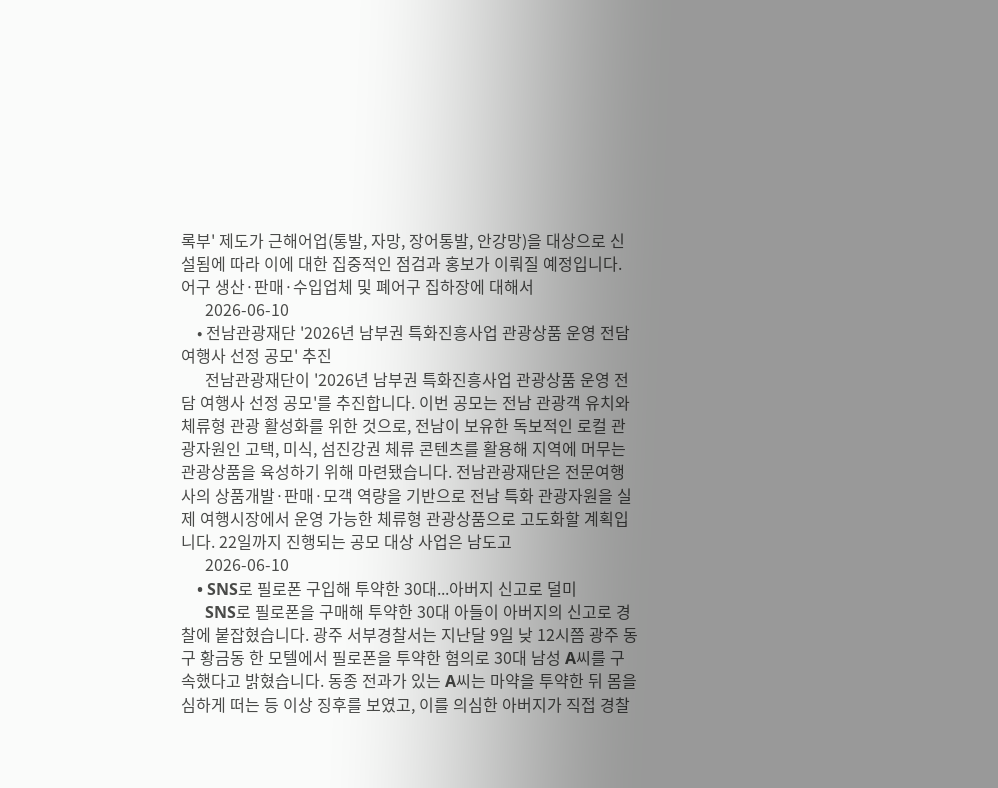록부' 제도가 근해어업(통발, 자망, 장어통발, 안강망)을 대상으로 신설됨에 따라 이에 대한 집중적인 점검과 홍보가 이뤄질 예정입니다. 어구 생산·판매·수입업체 및 폐어구 집하장에 대해서
      2026-06-10
    • 전남관광재단 '2026년 남부권 특화진흥사업 관광상품 운영 전담 여행사 선정 공모' 추진
      전남관광재단이 '2026년 남부권 특화진흥사업 관광상품 운영 전담 여행사 선정 공모'를 추진합니다. 이번 공모는 전남 관광객 유치와 체류형 관광 활성화를 위한 것으로, 전남이 보유한 독보적인 로컬 관광자원인 고택, 미식, 섬진강권 체류 콘텐츠를 활용해 지역에 머무는 관광상품을 육성하기 위해 마련됐습니다. 전남관광재단은 전문여행사의 상품개발·판매·모객 역량을 기반으로 전남 특화 관광자원을 실제 여행시장에서 운영 가능한 체류형 관광상품으로 고도화할 계획입니다. 22일까지 진행되는 공모 대상 사업은 남도고
      2026-06-10
    • SNS로 필로폰 구입해 투약한 30대...아버지 신고로 덜미
      SNS로 필로폰을 구매해 투약한 30대 아들이 아버지의 신고로 경찰에 붙잡혔습니다. 광주 서부경찰서는 지난달 9일 낮 12시쯤 광주 동구 황금동 한 모텔에서 필로폰을 투약한 혐의로 30대 남성 A씨를 구속했다고 밝혔습니다. 동종 전과가 있는 A씨는 마약을 투약한 뒤 몸을 심하게 떠는 등 이상 징후를 보였고, 이를 의심한 아버지가 직접 경찰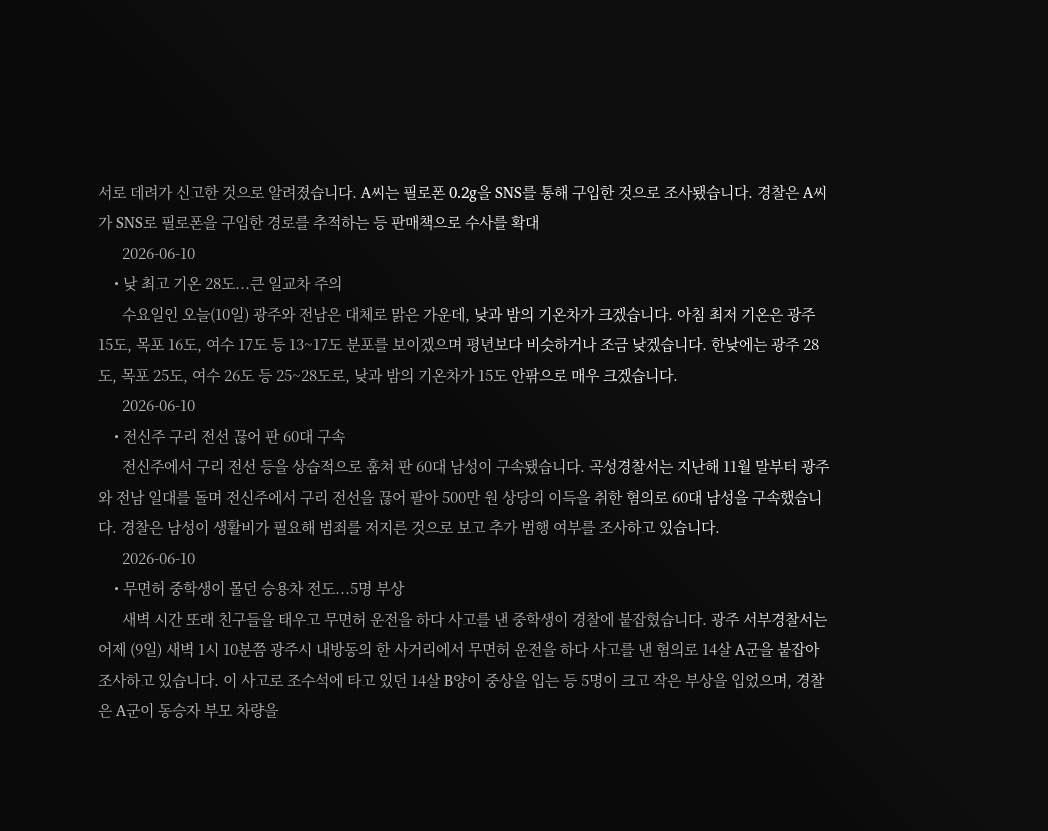서로 데려가 신고한 것으로 알려졌습니다. A씨는 필로폰 0.2g을 SNS를 통해 구입한 것으로 조사됐습니다. 경찰은 A씨가 SNS로 필로폰을 구입한 경로를 추적하는 등 판매책으로 수사를 확대
      2026-06-10
    • 낮 최고 기온 28도...큰 일교차 주의
      수요일인 오늘(10일) 광주와 전남은 대체로 맑은 가운데, 낮과 밤의 기온차가 크겠습니다. 아침 최저 기온은 광주 15도, 목포 16도, 여수 17도 등 13~17도 분포를 보이겠으며 평년보다 비슷하거나 조금 낮겠습니다. 한낮에는 광주 28도, 목포 25도, 여수 26도 등 25~28도로, 낮과 밤의 기온차가 15도 안팎으로 매우 크겠습니다.
      2026-06-10
    • 전신주 구리 전선 끊어 판 60대 구속
      전신주에서 구리 전선 등을 상습적으로 훔쳐 판 60대 남성이 구속됐습니다. 곡성경찰서는 지난해 11월 말부터 광주와 전남 일대를 돌며 전신주에서 구리 전선을 끊어 팔아 500만 원 상당의 이득을 취한 혐의로 60대 남성을 구속했습니다. 경찰은 남성이 생활비가 필요해 범죄를 저지른 것으로 보고 추가 범행 여부를 조사하고 있습니다.
      2026-06-10
    • 무면허 중학생이 몰던 승용차 전도...5명 부상
      새벽 시간 또래 친구들을 태우고 무면허 운전을 하다 사고를 낸 중학생이 경찰에 붙잡혔습니다. 광주 서부경찰서는 어제 (9일) 새벽 1시 10분쯤 광주시 내방동의 한 사거리에서 무면허 운전을 하다 사고를 낸 혐의로 14살 A군을 붙잡아 조사하고 있습니다. 이 사고로 조수석에 타고 있던 14살 B양이 중상을 입는 등 5명이 크고 작은 부상을 입었으며, 경찰은 A군이 동승자 부모 차량을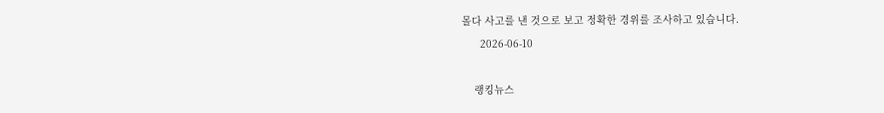몰다 사고를 낸 것으로 보고 정확한 경위를 조사하고 있습니다.
      2026-06-10

    랭킹뉴스